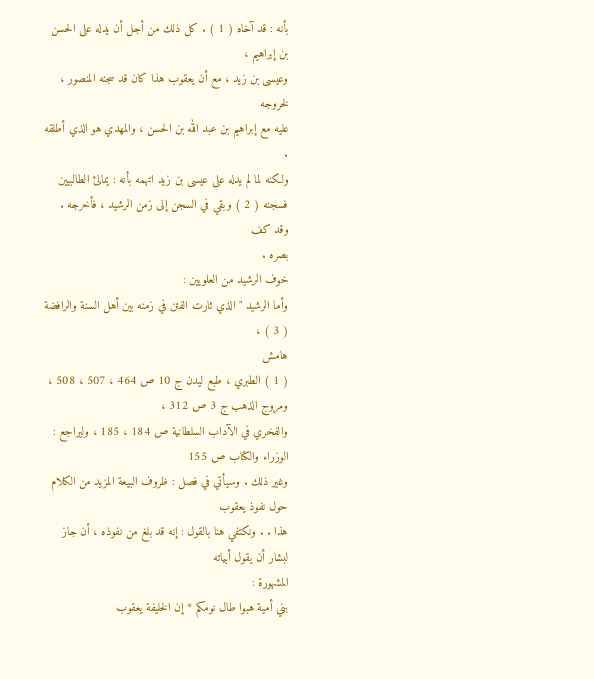بأنه : قد آخاه ( 1 ) . كل ذلك من أجل أن يدله على الحسن بن إبراهيم ،
وعيسى بن زيد ، مع أن يعقوب هذا كان قد سجنه المنصور ، لخروجه
عليه مع إبراهيم بن عبد الله بن الحسن ، والمهدي هو الذي أطلقه .
ولكنه لما لم يدله على عيسى بن زيد اتهمه بأنه : يمالئ الطالبيين
فسجنه ( 2 ) وبقي في السجن إلى زمن الرشيد ، فأخرجه . وقد كف
بصره .
خوف الرشيد من العلويين :
وأما الرشيد " الذي ثارت الفتن في زمنه بين أهل السنة والرافضة ( 3 ) ،
هامش
( 1 ) الطبري ، طبع ليدن ج 10 ص 464 ، 507 ، 508 ، ومروج الذهب ج 3 ص 312 ،
والفخري في الآداب السلطانية ص 184 ، 185 ، وليراجع : الوزراء والكتاب ص 155
وغير ذلك . وسيأتي في فصل : ظروف البيعة المزيد من الكلام حول نفوذ يعقوب
هذا . . ونكتفي هنا بالقول : إنه قد بلغ من نفوذه ، أن جاز لبشار أن يقول أبياته
المشهورة :
بني أمية هبوا طال نومكم * إن الخليفة يعقوب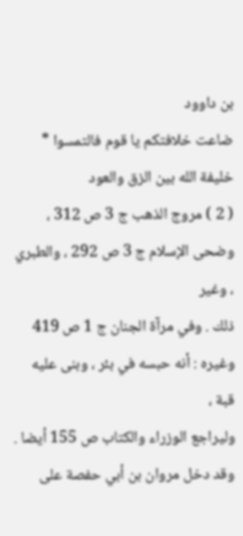بن داوود
ضاعت خلافتكم يا قوم فالتمسوا * خليفة الله بين الزق والعود
( 2 ) مروج الذهب ج 3 ص 312 ، وضحى الإسلام ج 3 ص 292 ، والطبري ، وغير
ذلك . وفي مرآة الجنان ج 1 ص 419 وغيره : أنه حبسه في بئر ، وبنى عليه قبة ،
وليراجع الوزراء والكتاب ص 155 أيضا .
وقد دخل مروان بن أبي حفصة على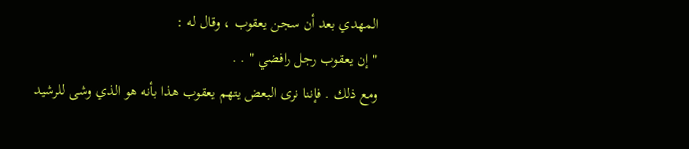المهدي بعد أن سجن يعقوب ، وقال له :
" إن يعقوب رجل رافضي " . .
ومع ذلك . فإننا نرى البعض يتهم يعقوب هذا بأنه هو الذي وشى للرشيد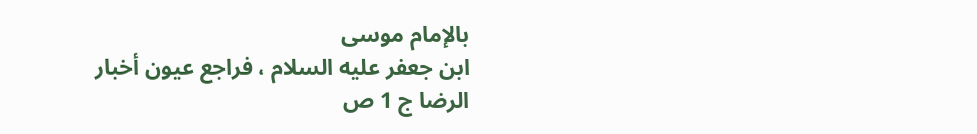بالإمام موسى
ابن جعفر عليه السلام ، فراجع عيون أخبار الرضا ج 1 ص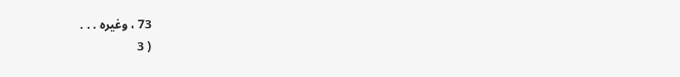73 ، وغيره . . .
( 3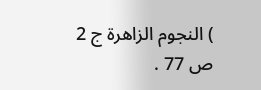) النجوم الزاهرة ج 2 ص 77 .